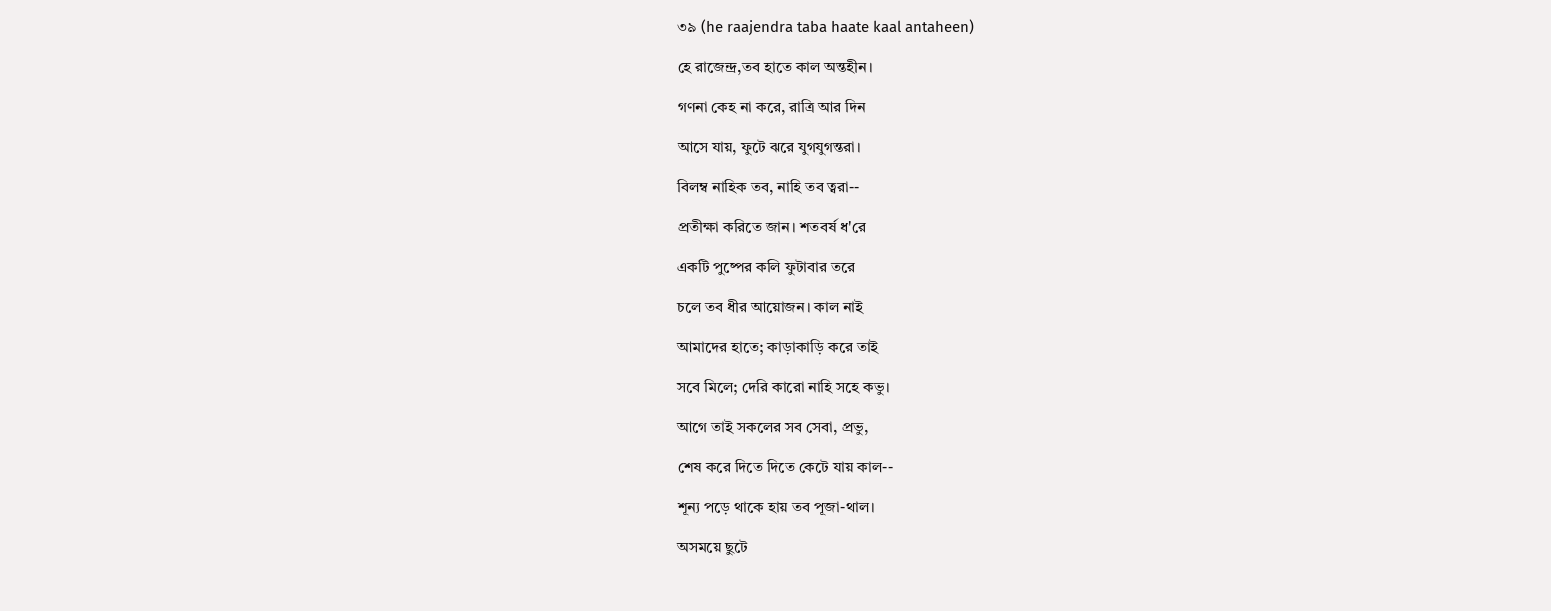৩৯ (he raajendra taba haate kaal antaheen)

হে রাজেন্দ্র,তব হাতে কাল অন্তহীন।

গণনা কেহ না করে, রাত্রি আর দিন

আসে যায়, ফুটে ঝরে যুগযুগন্তরা।

বিলম্ব নাহিক তব, নাহি তব ত্বরা--

প্রতীক্ষা করিতে জান। শতবর্ষ ধ'রে

একটি পুষ্পের কলি ফুটাবার তরে

চলে তব ধীর আয়োজন। কাল নাই

আমাদের হাতে; কাড়াকাড়ি করে তাই

সবে মিলে; দেরি কারো নাহি সহে কভু।

আগে তাই সকলের সব সেবা, প্রভু,

শেষ করে দিতে দিতে কেটে যায় কাল--

শূন্য পড়ে থাকে হায় তব পূজা-থাল।

অসময়ে ছুটে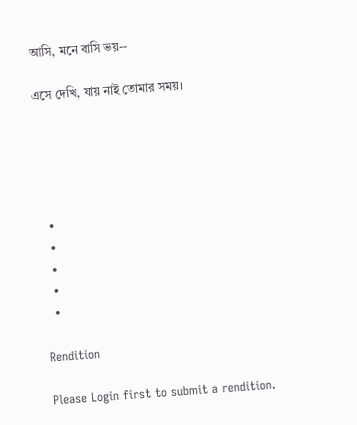আসি, মনে বাসি ভয়--

এসে দেখি, যায় নাই তোমার সময়।





  •
  •
  •
  •
  •

Rendition

Please Login first to submit a rendition.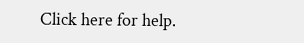Click here for help.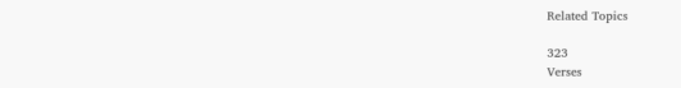Related Topics

323
Verses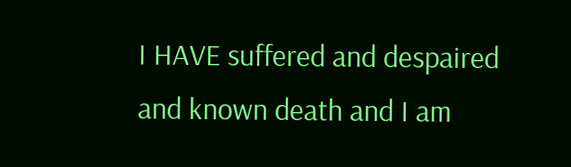I HAVE suffered and despaired and known death and I am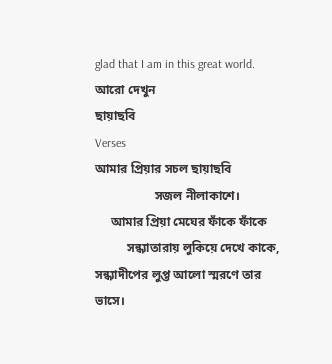glad that I am in this great world.
আরো দেখুন
ছায়াছবি
Verses
আমার প্রিয়ার সচল ছায়াছবি
                   সজল নীলাকাশে।
     আমার প্রিয়া মেঘের ফাঁকে ফাঁকে
          সন্ধ্যাতারায় লুকিয়ে দেখে কাকে,
সন্ধ্যাদীপের লুপ্ত আলো স্মরণে তার ভাসে।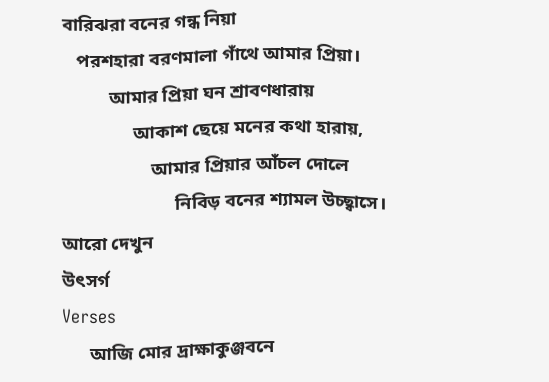বারিঝরা বনের গন্ধ নিয়া
   পরশহারা বরণমালা গাঁথে আমার প্রিয়া।
          আমার প্রিয়া ঘন শ্রাবণধারায়
               আকাশ ছেয়ে মনের কথা হারায়,
                   আমার প্রিয়ার আঁচল দোলে
                        নিবিড় বনের শ্যামল উচ্ছ্বাসে।
আরো দেখুন
উৎসর্গ
Verses
      আজি মোর দ্রাক্ষাকুঞ্জবনে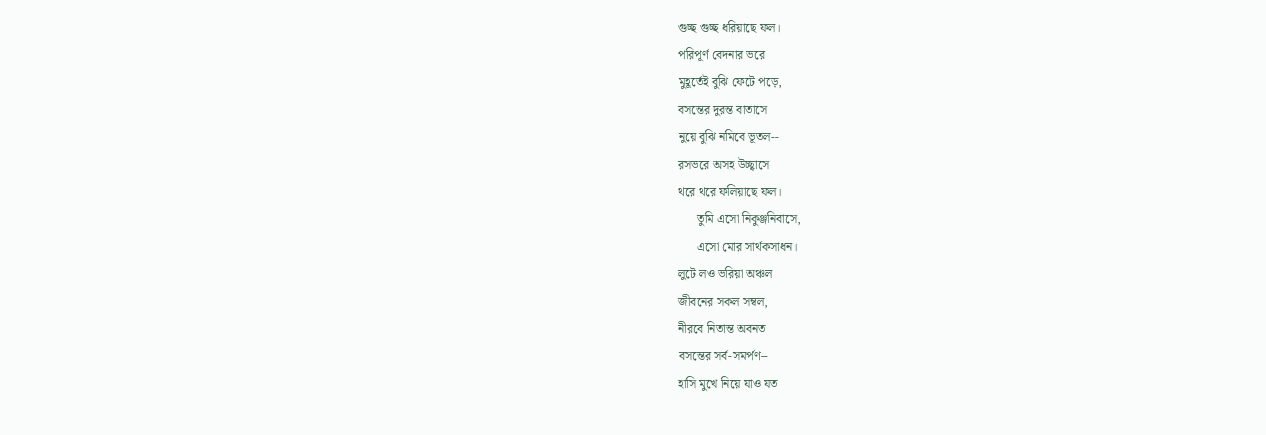গুচ্ছ গুচ্ছ ধরিয়াছে ফল।
পরিপূর্ণ বেদনার ভরে
মুহূর্তেই বুঝি ফেটে পড়ে,
বসন্তের দুরন্ত বাতাসে
নুয়ে বুঝি নমিবে ভূতল--
রসভরে অসহ উচ্ছ্বাসে
থরে থরে ফলিয়াছে ফল।
      তুমি এসো নিকুঞ্জনিবাসে,
      এসো মোর সার্থকসাধন।
লুটে লও ভরিয়া অঞ্চল
জীবনের সকল সম্বল,
নীরবে নিতান্ত অবনত
বসন্তের সর্ব-সমর্পণ--
হাসি মুখে নিয়ে যাও যত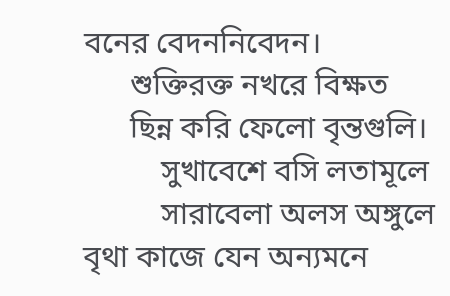বনের বেদননিবেদন।
      শুক্তিরক্ত নখরে বিক্ষত
      ছিন্ন করি ফেলো বৃন্তগুলি।
          সুখাবেশে বসি লতামূলে
          সারাবেলা অলস অঙ্গুলে
বৃথা কাজে যেন অন্যমনে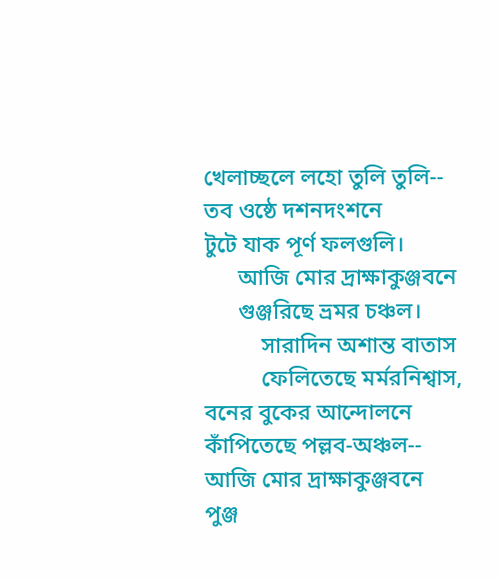খেলাচ্ছলে লহো তুলি তুলি--
তব ওষ্ঠে দশনদংশনে
টুটে যাক পূর্ণ ফলগুলি।
      আজি মোর দ্রাক্ষাকুঞ্জবনে
      গুঞ্জরিছে ভ্রমর চঞ্চল।
          সারাদিন অশান্ত বাতাস
          ফেলিতেছে মর্মরনিশ্বাস,
বনের বুকের আন্দোলনে
কাঁপিতেছে পল্লব-অঞ্চল--
আজি মোর দ্রাক্ষাকুঞ্জবনে
পুঞ্জ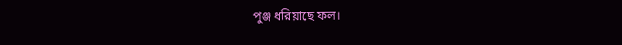পুঞ্জ ধরিয়াছে ফল।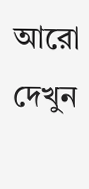আরো দেখুন